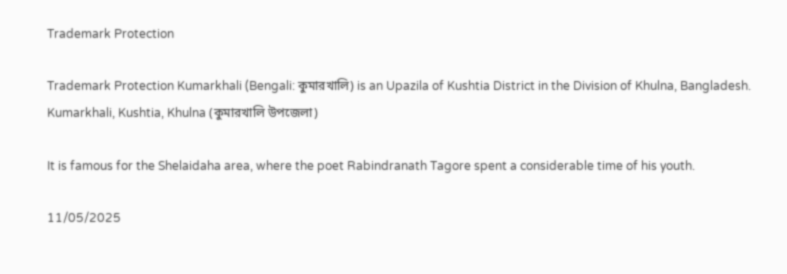Trademark Protection

Trademark Protection Kumarkhali (Bengali: কুমারখালি) is an Upazila of Kushtia District in the Division of Khulna, Bangladesh. Kumarkhali, Kushtia, Khulna (কুমারখালি উপজেলা)

It is famous for the Shelaidaha area, where the poet Rabindranath Tagore spent a considerable time of his youth.

11/05/2025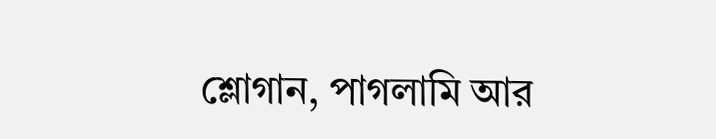শ্লোগান, পাগলামি আর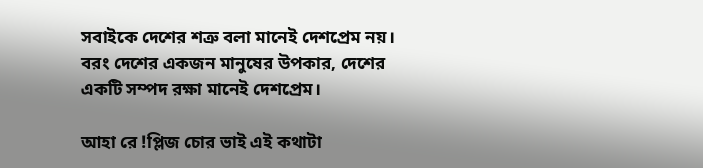সবাইকে দেশের শত্রু বলা মানেই দেশপ্রেম নয়।
বরং দেশের একজন মানুষের উপকার, দেশের একটি সম্পদ রক্ষা মানেই দেশপ্রেম।

আহা রে !প্লিজ চোর ভাই এই কথাটা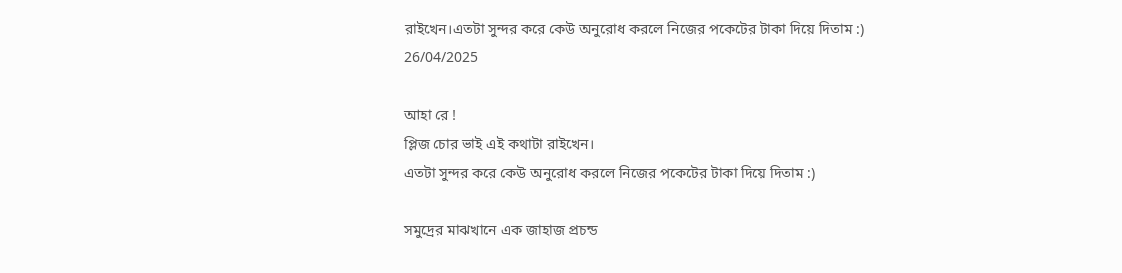রাইখেন।এতটা সুন্দর করে কেউ অনুরোধ করলে নিজের পকেটের টাকা দিয়ে দিতাম :)
26/04/2025

আহা রে !
প্লিজ চোর ভাই এই কথাটা রাইখেন।
এতটা সুন্দর করে কেউ অনুরোধ করলে নিজের পকেটের টাকা দিয়ে দিতাম :)

সমুদ্রের মাঝখানে এক জাহাজ প্রচন্ড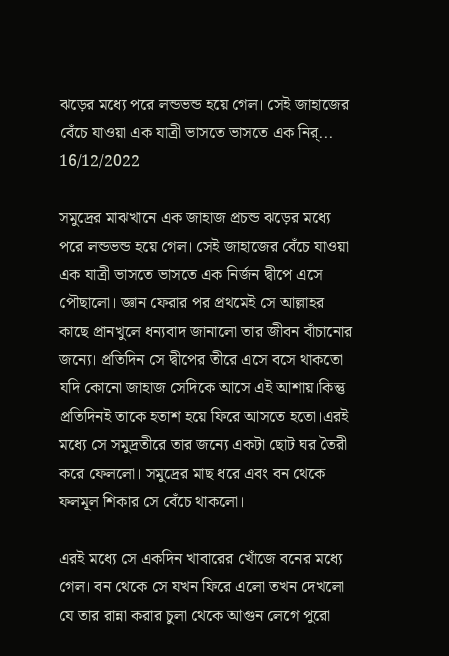ঝড়ের মধ্যে পরে লন্ডভন্ড হয়ে গেল। সেই জাহাজের বেঁচে যাওয়া এক যাত্রী ভাসতে ভাসতে এক নির্...
16/12/2022

সমুদ্রের মাঝখানে এক জাহাজ প্রচন্ড ঝড়ের মধ্যে পরে লন্ডভন্ড হয়ে গেল। সেই জাহাজের বেঁচে যাওয়া এক যাত্রী ভাসতে ভাসতে এক নির্জন দ্বীপে এসে পৌছালো। জ্ঞান ফেরার পর প্রথমেই সে আল্লাহর কাছে প্রানখুলে ধন্যবাদ জানালো তার জীবন বাঁচানোর জন্যে। প্রতিদিন সে দ্বীপের তীরে এসে বসে থাকতো যদি কোনো জাহাজ সেদিকে আসে এই আশায়।কিন্তু প্রতিদিনই তাকে হতাশ হয়ে ফিরে আসতে হতো।এরই মধ্যে সে সমুদ্রতীরে তার জন্যে একটা ছোট ঘর তৈরী করে ফেললো। সমুদ্রের মাছ ধরে এবং বন থেকে ফলমূল শিকার সে বেঁচে থাকলো।

এরই মধ্যে সে একদিন খাবারের খোঁজে বনের মধ্যে গেল। বন থেকে সে যখন ফিরে এলো তখন দেখলো যে তার রান্না করার চুলা থেকে আগুন লেগে পুরো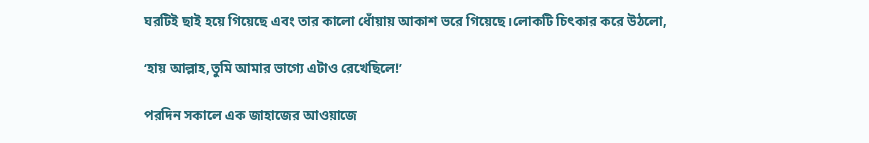ঘরটিই ছাই হয়ে গিয়েছে এবং তার কালো ধোঁয়ায় আকাশ ভরে গিয়েছে।লোকটি চিৎকার করে উঠলো,

‘হায় আল্লাহ,তুমি আমার ভাগ্যে এটাও রেখেছিলে!’

পরদিন সকালে এক জাহাজের আওয়াজে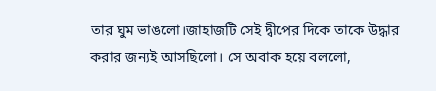তার ঘুম ভাঙলো।জাহাজটি সেই দ্বীপের দিকে তাকে উদ্ধার করার জন্যই আসছিলো। সে অবাক হয়ে বললো,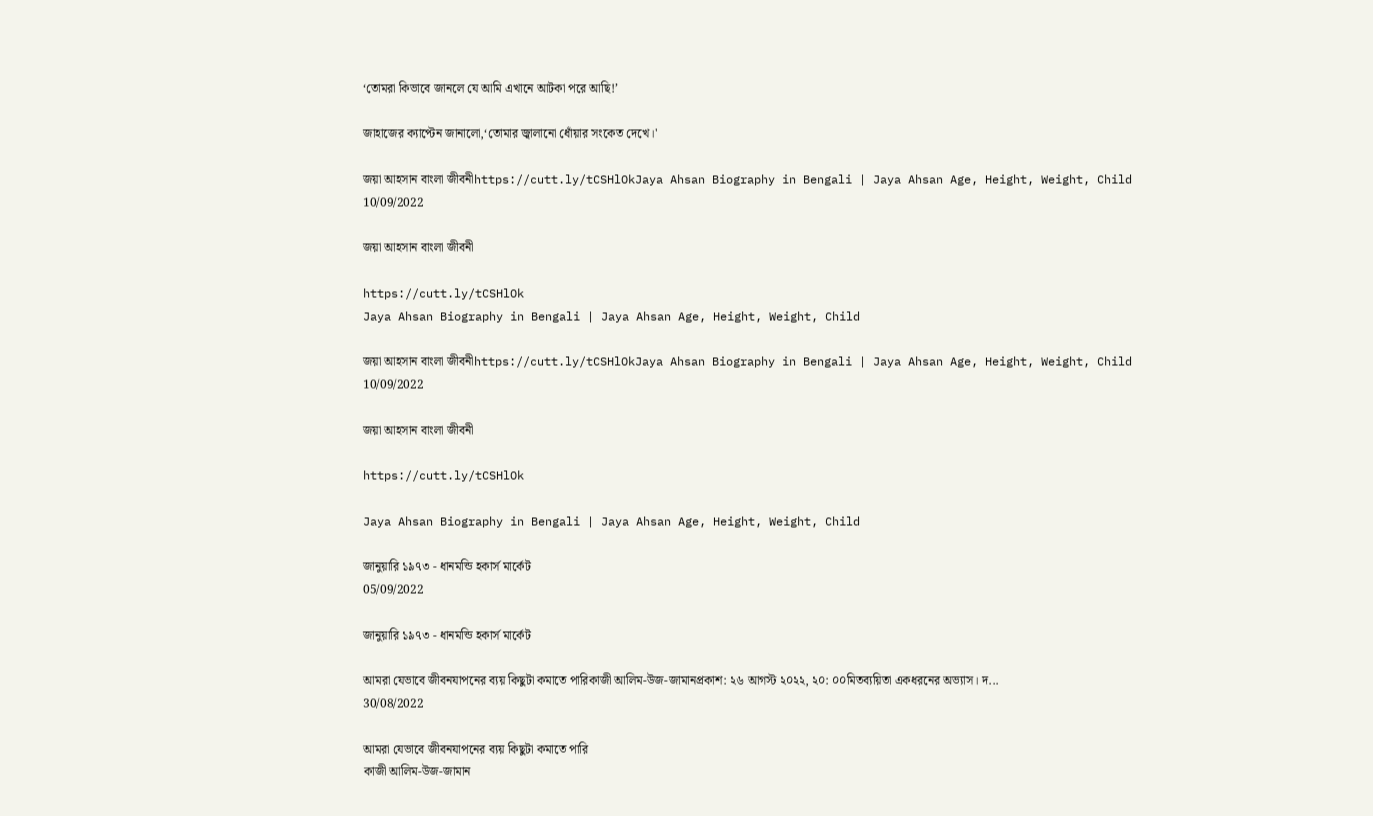‘তোমরা কিভাবে জানলে যে আমি এখানে আটকা পরে আছি!’

জাহাজের ক্যাপ্টেন জানালো,‘তোমার জ্বালানো ধোঁয়ার সংকেত দেখে।'

জয়া আহসান বাংলা জীবনীhttps://cutt.ly/tCSHlOkJaya Ahsan Biography in Bengali | Jaya Ahsan Age, Height, Weight, Child
10/09/2022

জয়া আহসান বাংলা জীবনী

https://cutt.ly/tCSHlOk
Jaya Ahsan Biography in Bengali | Jaya Ahsan Age, Height, Weight, Child

জয়া আহসান বাংলা জীবনীhttps://cutt.ly/tCSHlOkJaya Ahsan Biography in Bengali | Jaya Ahsan Age, Height, Weight, Child
10/09/2022

জয়া আহসান বাংলা জীবনী

https://cutt.ly/tCSHlOk

Jaya Ahsan Biography in Bengali | Jaya Ahsan Age, Height, Weight, Child

জানুয়ারি ১৯৭৩ - ধানমন্ডি হকার্স মার্কেট
05/09/2022

জানুয়ারি ১৯৭৩ - ধানমন্ডি হকার্স মার্কেট

আমরা যেভাবে জীবনযাপনের ব্যয় কিছুটা কমাতে পারিকাজী আলিম-উজ-জামানপ্রকাশ: ২৬ আগস্ট ২০২২, ২০: ০০মিতব্যয়িতা একধরনের অভ্যাস। দ...
30/08/2022

আমরা যেভাবে জীবনযাপনের ব্যয় কিছুটা কমাতে পারি
কাজী আলিম-উজ-জামান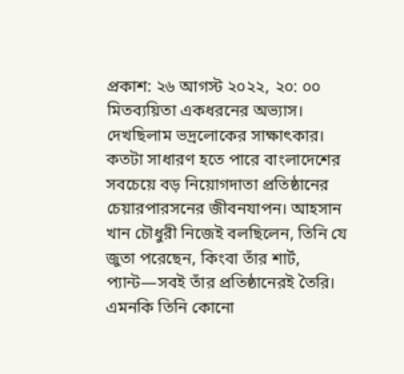প্রকাশ: ২৬ আগস্ট ২০২২, ২০: ০০
মিতব্যয়িতা একধরনের অভ্যাস। দেখছিলাম ভদ্রলোকের সাক্ষাৎকার। কতটা সাধারণ হতে পারে বাংলাদেশের সবচেয়ে বড় নিয়োগদাতা প্রতিষ্ঠানের চেয়ারপারসনের জীবনযাপন। আহসান খান চৌধুরী নিজেই বলছিলেন, তিনি যে জুতা পরেছেন, কিংবা তাঁর শার্ট, প্যান্ট—সবই তাঁর প্রতিষ্ঠানেরই তৈরি। এমনকি তিনি কোনো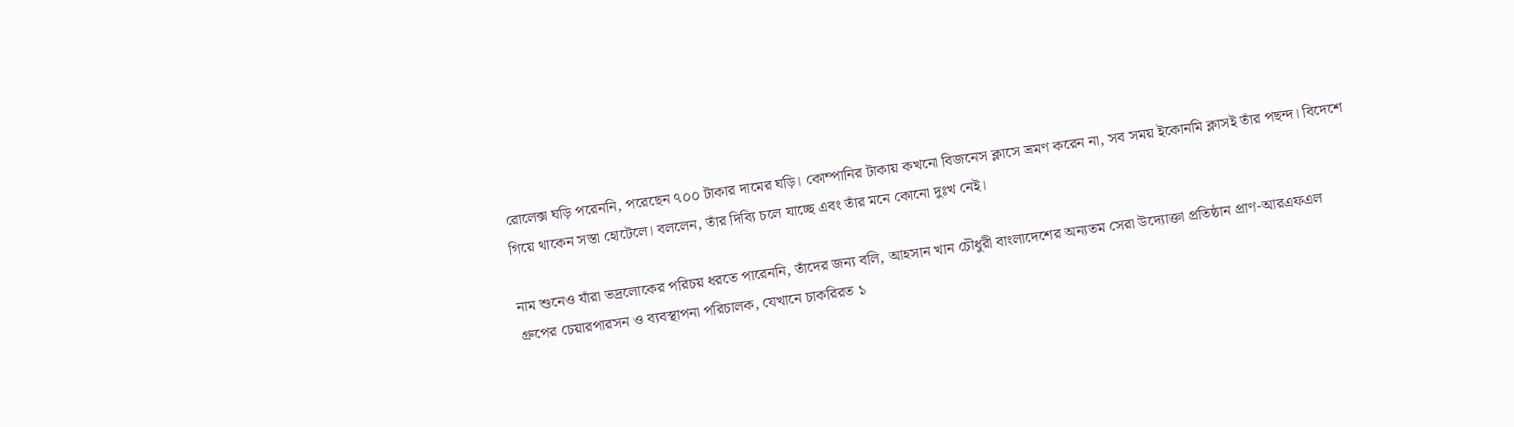রোলেক্স ঘড়ি পরেননি, পরেছেন ৭০০ টাকার দামের ঘড়ি। কোম্পানির টাকায় কখনো বিজনেস ক্লাসে ভ্রমণ করেন না, সব সময় ইকোনমি ক্লাসই তাঁর পছন্দ। বিদেশে গিয়ে থাকেন সস্তা হোটেলে। বললেন, তাঁর দিব্যি চলে যাচ্ছে এবং তাঁর মনে কোনো দুঃখ নেই।

নাম শুনেও যাঁরা ভদ্রলোকের পরিচয় ধরতে পারেননি, তাঁদের জন্য বলি, আহসান খান চৌধুরী বাংলাদেশের অন্যতম সেরা উদ্যোক্তা প্রতিষ্ঠান প্রাণ-আরএফএল গ্রুপের চেয়ারপারসন ও ব্যবস্থাপনা পরিচালক, যেখানে চাকরিরত ১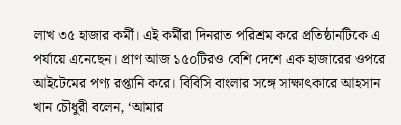লাখ ৩৫ হাজার কর্মী। এই কর্মীরা দিনরাত পরিশ্রম করে প্রতিষ্ঠানটিকে এ পর্যায়ে এনেছেন। প্রাণ আজ ১৫০টিরও বেশি দেশে এক হাজারের ওপরে আইটেমের পণ্য রপ্তানি করে। বিবিসি বাংলার সঙ্গে সাক্ষাৎকারে আহসান খান চৌধুরী বলেন, ‘আমার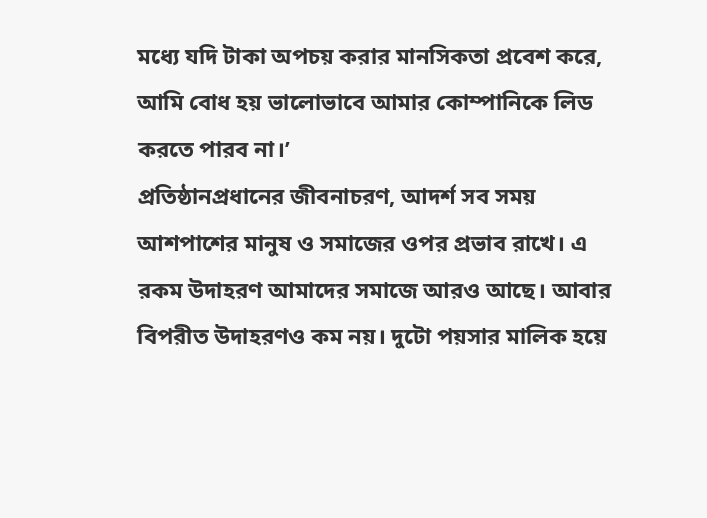মধ্যে যদি টাকা অপচয় করার মানসিকতা প্রবেশ করে, আমি বোধ হয় ভালোভাবে আমার কোম্পানিকে লিড করতে পারব না।’
প্রতিষ্ঠানপ্রধানের জীবনাচরণ, আদর্শ সব সময় আশপাশের মানুষ ও সমাজের ওপর প্রভাব রাখে। এ রকম উদাহরণ আমাদের সমাজে আরও আছে। আবার বিপরীত উদাহরণও কম নয়। দুটো পয়সার মালিক হয়ে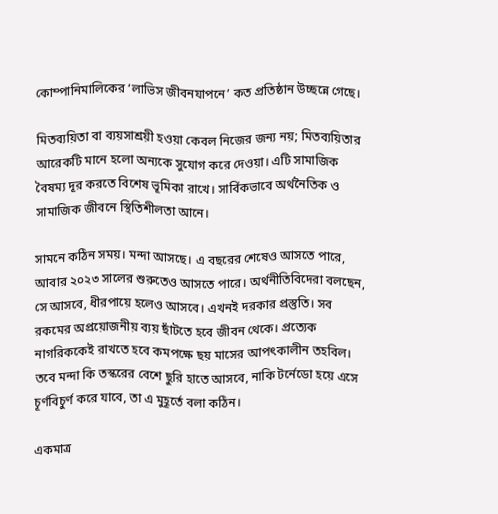কোম্পানিমালিকের ‘লাভিস জীবনযাপনে’ কত প্রতিষ্ঠান উচ্ছন্নে গেছে।

মিতব্যয়িতা বা ব্যয়সাশ্রয়ী হওয়া কেবল নিজের জন্য নয়; মিতব্যয়িতার আরেকটি মানে হলো অন্যকে সুযোগ করে দেওয়া। এটি সামাজিক বৈষম্য দূর করতে বিশেষ ভূমিকা রাখে। সার্বিকভাবে অর্থনৈতিক ও সামাজিক জীবনে স্থিতিশীলতা আনে।

সামনে কঠিন সময়। মন্দা আসছে। এ বছরের শেষেও আসতে পারে, আবার ২০২৩ সালের শুরুতেও আসতে পারে। অর্থনীতিবিদেরা বলছেন, সে আসবে, ধীরপায়ে হলেও আসবে। এখনই দরকার প্রস্তুতি। সব রকমের অপ্রয়োজনীয় ব্যয় ছাঁটতে হবে জীবন থেকে। প্রত্যেক নাগরিককেই রাখতে হবে কমপক্ষে ছয় মাসের আপৎকালীন তহবিল। তবে মন্দা কি তস্করের বেশে ছুরি হাতে আসবে, নাকি টর্নেডো হয়ে এসে চূর্ণবিচুর্ণ করে যাবে, তা এ মুহূর্তে বলা কঠিন।

একমাত্র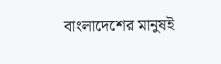বাংলাদেশের মানুষই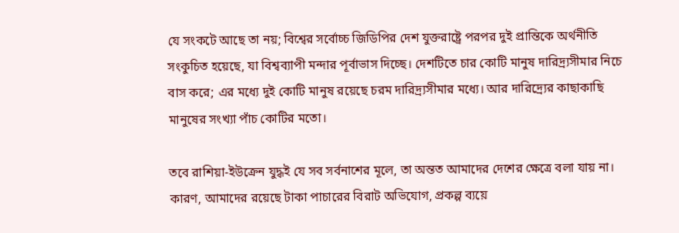যে সংকটে আছে তা নয়; বিশ্বের সর্বোচ্চ জিডিপির দেশ যুক্তরাষ্ট্রে পরপর দুই প্রান্তিকে অর্থনীতি সংকুচিত হয়েছে, যা বিশ্বব্যাপী মন্দার পূর্বাভাস দিচ্ছে। দেশটিতে চার কোটি মানুষ দারিদ্র্যসীমার নিচে বাস করে; এর মধ্যে দুই কোটি মানুষ রয়েছে চরম দারিদ্র্যসীমার মধ্যে। আর দারিদ্র্যের কাছাকাছি মানুষের সংখ্যা পাঁচ কোটির মতো।

তবে রাশিয়া-ইউক্রেন যুদ্ধই যে সব সর্বনাশের মূলে, তা অন্তত আমাদের দেশের ক্ষেত্রে বলা যায় না। কারণ, আমাদের রয়েছে টাকা পাচারের বিরাট অভিযোগ, প্রকল্প ব্যয়ে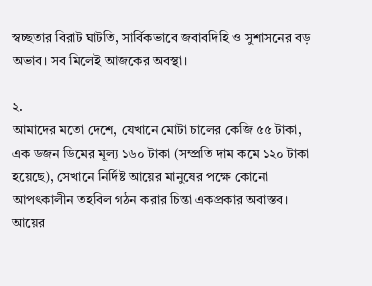স্বচ্ছতার বিরাট ঘাটতি, সার্বিকভাবে জবাবদিহি ও সুশাসনের বড় অভাব। সব মিলেই আজকের অবস্থা।

২.
আমাদের মতো দেশে, যেখানে মোটা চালের কেজি ৫৫ টাকা, এক ডজন ডিমের মূল্য ১৬০ টাকা (সম্প্রতি দাম কমে ১২০ টাকা হয়েছে), সেখানে নির্দিষ্ট আয়ের মানুষের পক্ষে কোনো আপৎকালীন তহবিল গঠন করার চিন্তা একপ্রকার অবাস্তব। আয়ের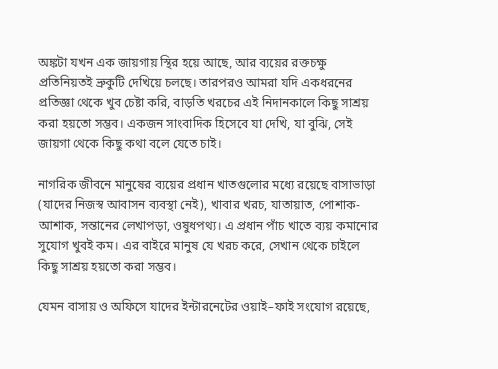অঙ্কটা যখন এক জায়গায় স্থির হয়ে আছে, আর ব্যয়ের রক্তচক্ষু প্রতিনিয়তই ভ্রুকুটি দেখিয়ে চলছে। তারপরও আমরা যদি একধরনের প্রতিজ্ঞা থেকে খুব চেষ্টা করি, বাড়তি খরচের এই নিদানকালে কিছু সাশ্রয় করা হয়তো সম্ভব। একজন সাংবাদিক হিসেবে যা দেখি, যা বুঝি, সেই জায়গা থেকে কিছু কথা বলে যেতে চাই।

নাগরিক জীবনে মানুষের ব্যয়ের প্রধান খাতগুলোর মধ্যে রয়েছে বাসাভাড়া (যাদের নিজস্ব আবাসন ব্যবস্থা নেই), খাবার খরচ, যাতায়াত, পোশাক-আশাক, সন্তানের লেখাপড়া, ওষুধপথ্য। এ প্রধান পাঁচ খাতে ব্যয় কমানোর সুযোগ খুবই কম। এর বাইরে মানুষ যে খরচ করে, সেখান থেকে চাইলে কিছু সাশ্রয় হয়তো করা সম্ভব।

যেমন বাসায় ও অফিসে যাদের ইন্টারনেটের ওয়াই–ফাই সংযোগ রয়েছে,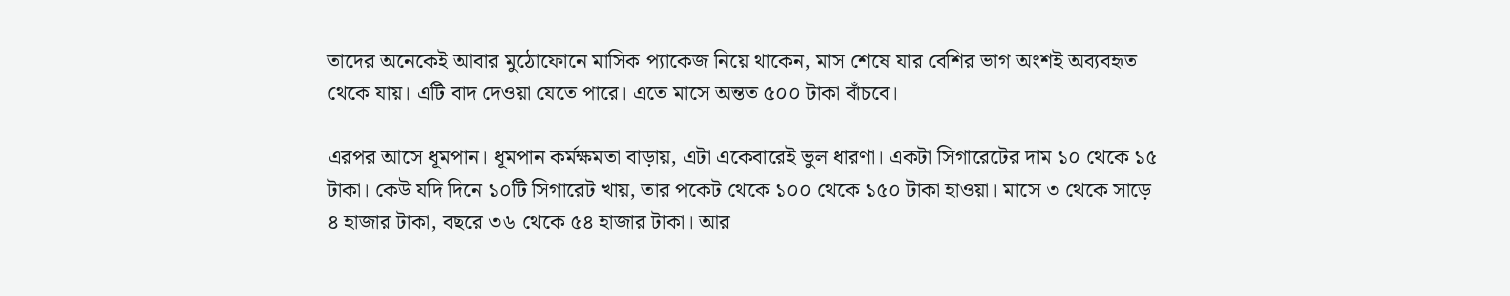তাদের অনেকেই আবার মুঠোফোনে মাসিক প্যাকেজ নিয়ে থাকেন, মাস শেষে যার বেশির ভাগ অংশই অব্যবহৃত থেকে যায়। এটি বাদ দেওয়া যেতে পারে। এতে মাসে অন্তত ৫০০ টাকা বাঁচবে।

এরপর আসে ধূমপান। ধূমপান কর্মক্ষমতা বাড়ায়, এটা একেবারেই ভুল ধারণা। একটা সিগারেটের দাম ১০ থেকে ১৫ টাকা। কেউ যদি দিনে ১০টি সিগারেট খায়, তার পকেট থেকে ১০০ থেকে ১৫০ টাকা হাওয়া। মাসে ৩ থেকে সাড়ে ৪ হাজার টাকা, বছরে ৩৬ থেকে ৫৪ হাজার টাকা। আর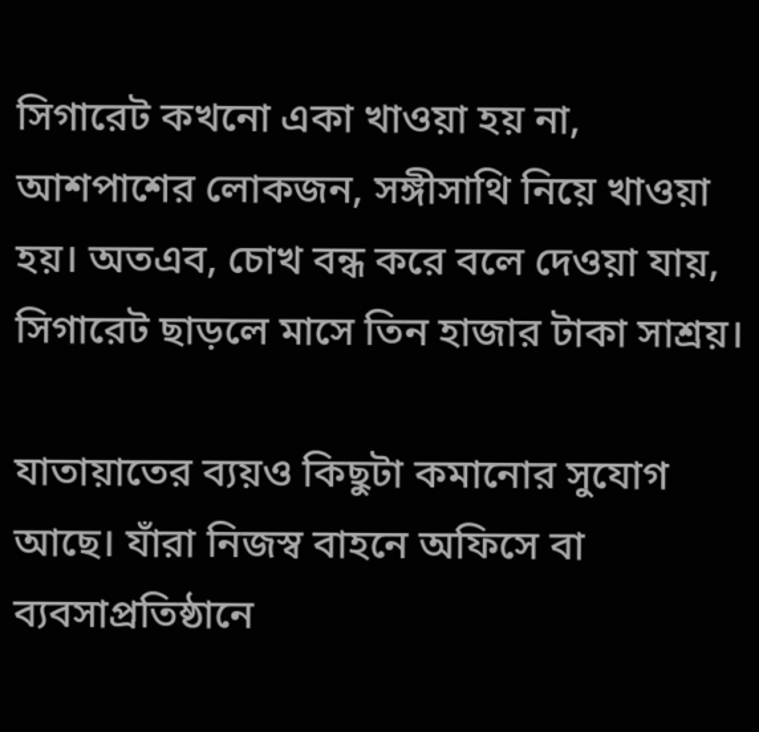সিগারেট কখনো একা খাওয়া হয় না, আশপাশের লোকজন, সঙ্গীসাথি নিয়ে খাওয়া হয়। অতএব, চোখ বন্ধ করে বলে দেওয়া যায়, সিগারেট ছাড়লে মাসে তিন হাজার টাকা সাশ্রয়।

যাতায়াতের ব্যয়ও কিছুটা কমানোর সুযোগ আছে। যাঁরা নিজস্ব বাহনে অফিসে বা ব্যবসাপ্রতিষ্ঠানে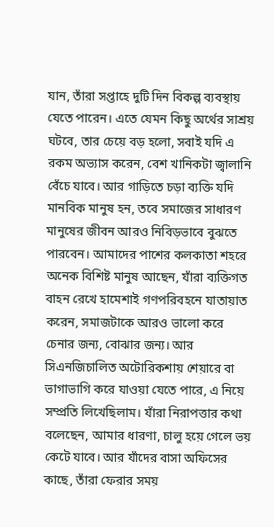যান, তাঁরা সপ্তাহে দুটি দিন বিকল্প ব্যবস্থায় যেতে পারেন। এতে যেমন কিছু অর্থের সাশ্রয় ঘটবে, তার চেয়ে বড় হলো, সবাই যদি এ রকম অভ্যাস করেন, বেশ খানিকটা জ্বালানি বেঁচে যাবে। আর গাড়িতে চড়া ব্যক্তি যদি মানবিক মানুষ হন, তবে সমাজের সাধারণ মানুষের জীবন আরও নিবিড়ভাবে বুঝতে পারবেন। আমাদের পাশের কলকাতা শহরে অনেক বিশিষ্ট মানুষ আছেন, যাঁরা ব্যক্তিগত বাহন রেখে হামেশাই গণপরিবহনে যাতায়াত করেন, সমাজটাকে আরও ভালো করে চেনার জন্য, বোঝার জন্য। আর সিএনজিচালিত অটোরিকশায় শেয়ারে বা ভাগাভাগি করে যাওয়া যেতে পারে, এ নিয়ে সম্প্রতি লিখেছিলাম। যাঁরা নিরাপত্তার কথা বলেছেন, আমার ধারণা, চালু হয়ে গেলে ভয় কেটে যাবে। আর যাঁদের বাসা অফিসের কাছে, তাঁরা ফেরার সময়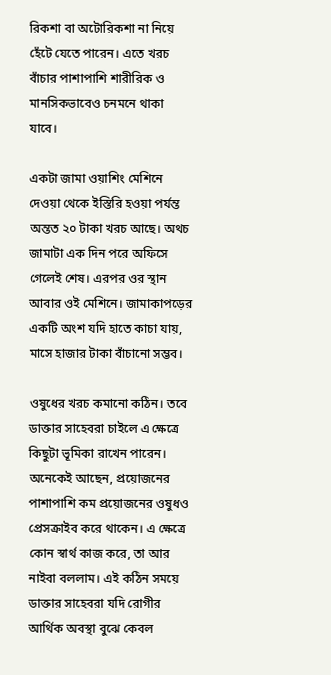রিকশা বা অটোরিকশা না নিয়ে হেঁটে যেতে পারেন। এতে খরচ বাঁচার পাশাপাশি শারীরিক ও মানসিকভাবেও চনমনে থাকা যাবে।

একটা জামা ওয়াশিং মেশিনে দেওয়া থেকে ইস্তিরি হওয়া পর্যন্ত অন্তত ২০ টাকা খরচ আছে। অথচ জামাটা এক দিন পরে অফিসে গেলেই শেষ। এরপর ওর স্থান আবার ওই মেশিনে। জামাকাপড়ের একটি অংশ যদি হাতে কাচা যায়, মাসে হাজার টাকা বাঁচানো সম্ভব।

ওষুধের খরচ কমানো কঠিন। তবে ডাক্তার সাহেবরা চাইলে এ ক্ষেত্রে কিছুটা ভূমিকা রাখেন পারেন। অনেকেই আছেন, প্রয়োজনের পাশাপাশি কম প্রয়োজনের ওষুধও প্রেসক্রাইব করে থাকেন। এ ক্ষেত্রে কোন স্বার্থ কাজ করে, তা আর নাইবা বললাম। এই কঠিন সময়ে ডাক্তার সাহেবরা যদি রোগীর আর্থিক অবস্থা বুঝে কেবল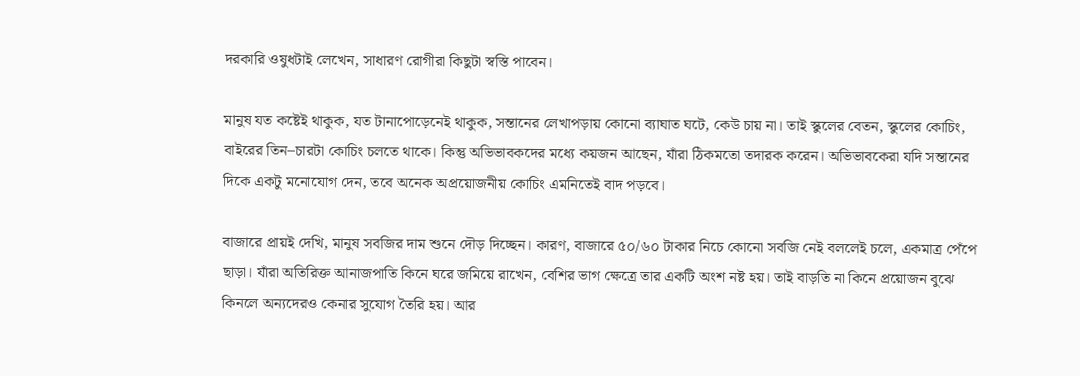দরকারি ওষুধটাই লেখেন, সাধারণ রোগীরা কিছুটা স্বস্তি পাবেন।

মানুষ যত কষ্টেই থাকুক, যত টানাপোড়েনেই থাকুক, সন্তানের লেখাপড়ায় কোনো ব্যাঘাত ঘটে, কেউ চায় না। তাই স্কুলের বেতন, স্কুলের কোচিং, বাইরের তিন–চারটা কোচিং চলতে থাকে। কিন্তু অভিভাবকদের মধ্যে কয়জন আছেন, যাঁরা ঠিকমতো তদারক করেন। অভিভাবকেরা যদি সন্তানের দিকে একটু মনোযোগ দেন, তবে অনেক অপ্রয়োজনীয় কোচিং এমনিতেই বাদ পড়বে।

বাজারে প্রায়ই দেখি, মানুষ সবজির দাম শুনে দৌড় দিচ্ছেন। কারণ, বাজারে ৫০/৬০ টাকার নিচে কোনো সবজি নেই বললেই চলে, একমাত্র পেঁপে ছাড়া। যাঁরা অতিরিক্ত আনাজপাতি কিনে ঘরে জমিয়ে রাখেন, বেশির ভাগ ক্ষেত্রে তার একটি অংশ নষ্ট হয়। তাই বাড়তি না কিনে প্রয়োজন বুঝে কিনলে অন্যদেরও কেনার সুযোগ তৈরি হয়। আর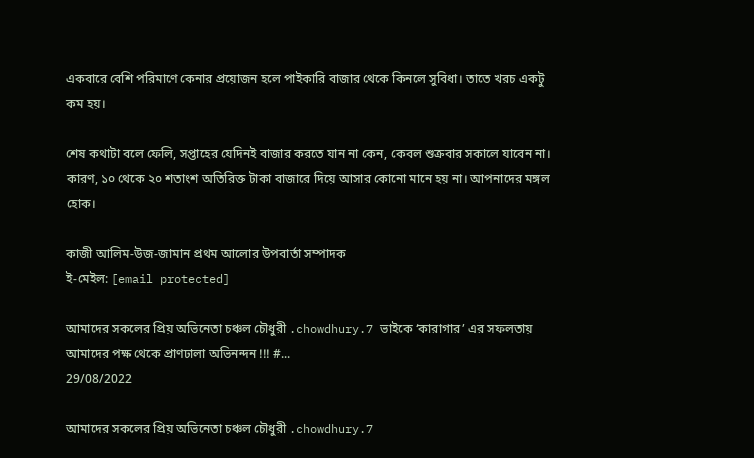একবারে বেশি পরিমাণে কেনার প্রয়োজন হলে পাইকারি বাজার থেকে কিনলে সুবিধা। তাতে খরচ একটু কম হয়।

শেষ কথাটা বলে ফেলি, সপ্তাহের যেদিনই বাজার করতে যান না কেন, কেবল শুক্রবার সকালে যাবেন না। কারণ, ১০ থেকে ২০ শতাংশ অতিরিক্ত টাকা বাজারে দিয়ে আসার কোনো মানে হয় না। আপনাদের মঙ্গল হোক।

কাজী আলিম-উজ-জামান প্রথম আলোর উপবার্তা সম্পাদক
ই-মেইল: [email protected]

আমাদের সকলের প্রিয় অভিনেতা চঞ্চল চৌধুরী .chowdhury.7 ভাইকে ‘কারাগার’ এর সফলতায় আমাদের পক্ষ থেকে প্রাণঢালা অভিনন্দন !!! #...
29/08/2022

আমাদের সকলের প্রিয় অভিনেতা চঞ্চল চৌধুরী .chowdhury.7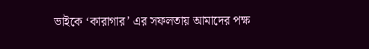ভাইকে ‘কারাগার’ এর সফলতায় আমাদের পক্ষ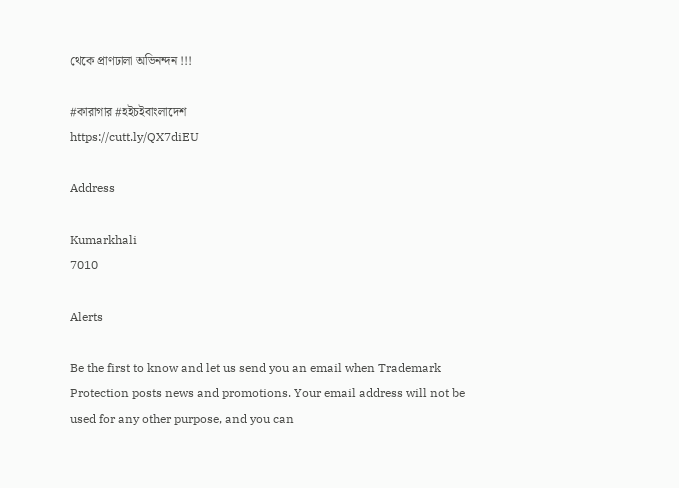থেকে প্রাণঢালা অভিনন্দন !!!

#কারাগার #হইচইবাংলাদেশ
https://cutt.ly/QX7diEU

Address

Kumarkhali
7010

Alerts

Be the first to know and let us send you an email when Trademark Protection posts news and promotions. Your email address will not be used for any other purpose, and you can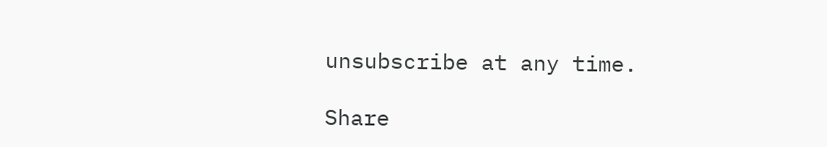unsubscribe at any time.

Share